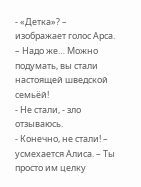- «Детка»? – изображает голос Арса. – Надо же… Можно подумать, вы стали настоящей шведской семьёй!
- Не стали, - зло отзываюсь.
- Конечно, не стали! – усмехается Алиса. – Ты просто им целку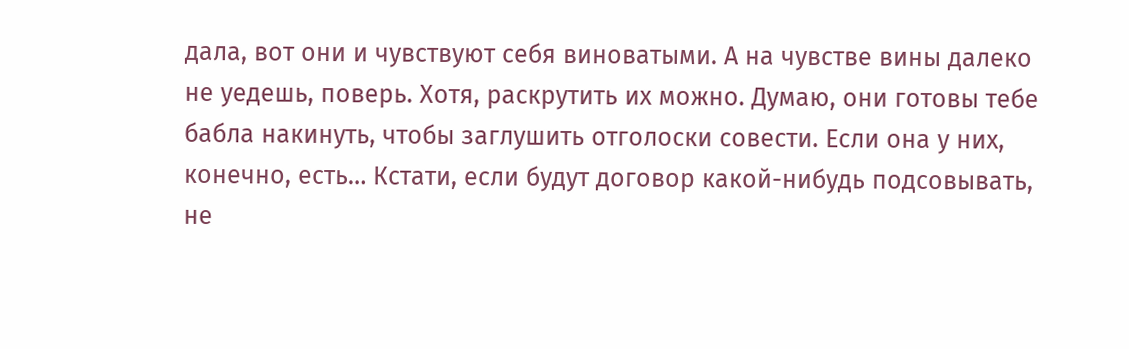дала, вот они и чувствуют себя виноватыми. А на чувстве вины далеко не уедешь, поверь. Хотя, раскрутить их можно. Думаю, они готовы тебе бабла накинуть, чтобы заглушить отголоски совести. Если она у них, конечно, есть… Кстати, если будут договор какой-нибудь подсовывать, не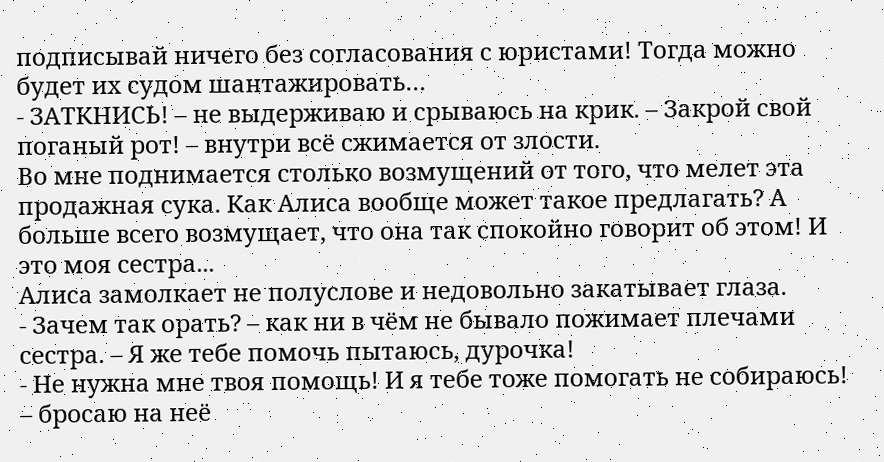подписывай ничего без согласования с юристами! Тогда можно будет их судом шантажировать…
- ЗАТКНИСЬ! – не выдерживаю и срываюсь на крик. – Закрой свой поганый рот! – внутри всё сжимается от злости.
Во мне поднимается столько возмущений от того, что мелет эта продажная сука. Как Алиса вообще может такое предлагать? А больше всего возмущает, что она так спокойно говорит об этом! И это моя сестра...
Алиса замолкает не полуслове и недовольно закатывает глаза.
- Зачем так орать? – как ни в чём не бывало пожимает плечами сестра. – Я же тебе помочь пытаюсь, дурочка!
- Не нужна мне твоя помощь! И я тебе тоже помогать не собираюсь! – бросаю на неё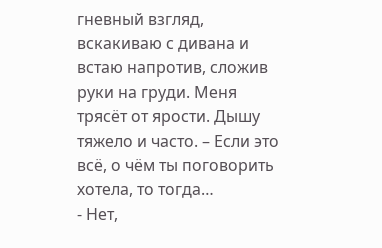гневный взгляд, вскакиваю с дивана и встаю напротив, сложив руки на груди. Меня трясёт от ярости. Дышу тяжело и часто. – Если это всё, о чём ты поговорить хотела, то тогда…
- Нет,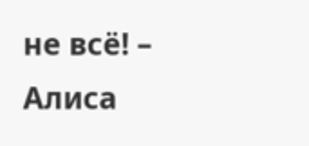не всё! – Алиса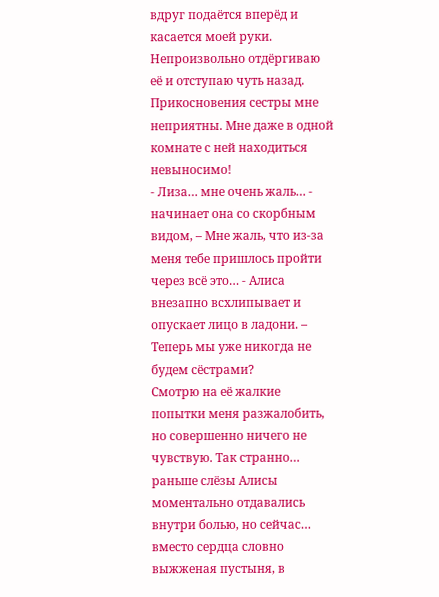вдруг подаётся вперёд и касается моей руки.
Непроизвольно отдёргиваю её и отступаю чуть назад. Прикосновения сестры мне неприятны. Мне даже в одной комнате с ней находиться невыносимо!
- Лиза… мне очень жаль… - начинает она со скорбным видом, – Мне жаль, что из-за меня тебе пришлось пройти через всё это… - Алиса внезапно всхлипывает и опускает лицо в ладони. – Теперь мы уже никогда не будем сёстрами?
Смотрю на её жалкие попытки меня разжалобить, но совершенно ничего не чувствую. Так странно… раньше слёзы Алисы моментально отдавались внутри болью, но сейчас… вместо сердца словно выжженая пустыня, в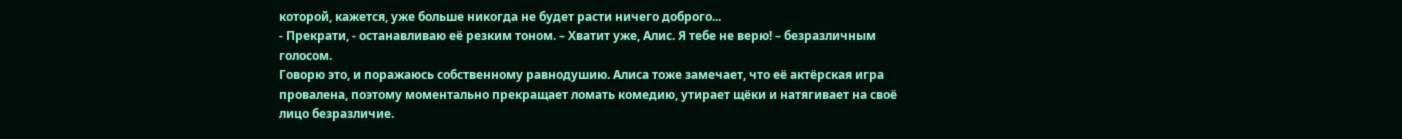которой, кажется, уже больше никогда не будет расти ничего доброго...
- Прекрати, - останавливаю её резким тоном. – Хватит уже, Алис. Я тебе не верю! – безразличным голосом.
Говорю это, и поражаюсь собственному равнодушию. Алиса тоже замечает, что её актёрская игра провалена, поэтому моментально прекращает ломать комедию, утирает щёки и натягивает на своё лицо безразличие.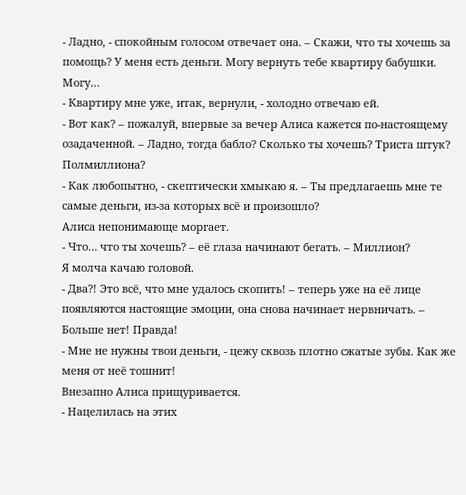- Ладно, - спокойным голосом отвечает она. – Скажи, что ты хочешь за помощь? У меня есть деньги. Могу вернуть тебе квартиру бабушки. Могу…
- Квартиру мне уже, итак, вернули, - холодно отвечаю ей.
- Вот как? – пожалуй, впервые за вечер Алиса кажется по-настоящему озадаченной. – Ладно, тогда бабло? Сколько ты хочешь? Триста штук? Полмиллиона?
- Как любопытно, - скептически хмыкаю я. – Ты предлагаешь мне те самые деньги, из-за которых всё и произошло?
Алиса непонимающе моргает.
- Что… что ты хочешь? – её глаза начинают бегать. – Миллион?
Я молча качаю головой.
- Два?! Это всё, что мне удалось скопить! – теперь уже на её лице появляются настоящие эмоции, она снова начинает нервничать. – Больше нет! Правда!
- Мне не нужны твои деньги, - цежу сквозь плотно сжатые зубы. Как же меня от неё тошнит!
Внезапно Алиса прищуривается.
- Нацелилась на этих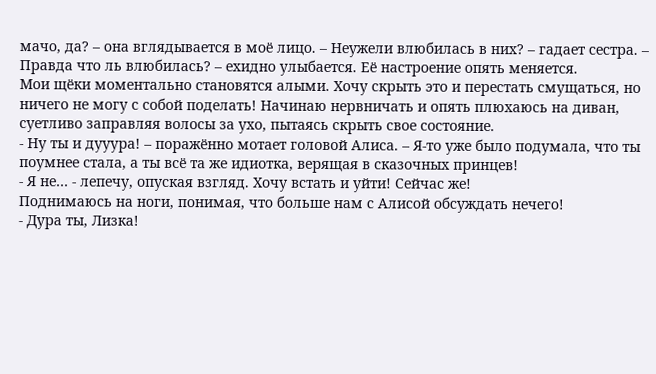мачо, да? – она вглядывается в моё лицо. – Неужели влюбилась в них? – гадает сестра. – Правда что ль влюбилась? – ехидно улыбается. Её настроение опять меняется.
Мои щёки моментально становятся алыми. Хочу скрыть это и перестать смущаться, но ничего не могу с собой поделать! Начинаю нервничать и опять плюхаюсь на диван, суетливо заправляя волосы за ухо, пытаясь скрыть свое состояние.
- Ну ты и дууура! – поражённо мотает головой Алиса. – Я-то уже было подумала, что ты поумнее стала, а ты всё та же идиотка, верящая в сказочных принцев!
- Я не… - лепечу, опуская взгляд. Хочу встать и уйти! Сейчас же!
Поднимаюсь на ноги, понимая, что больше нам с Алисой обсуждать нечего!
- Дура ты, Лизка!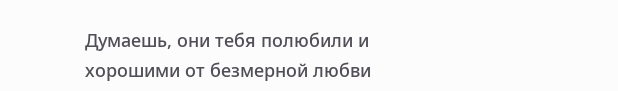Думаешь, они тебя полюбили и хорошими от безмерной любви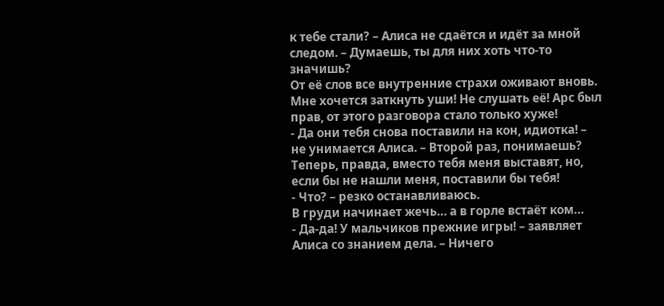к тебе стали? – Алиса не сдаётся и идёт за мной следом. – Думаешь, ты для них хоть что-то значишь?
От её слов все внутренние страхи оживают вновь. Мне хочется заткнуть уши! Не слушать её! Арс был прав, от этого разговора стало только хуже!
- Да они тебя снова поставили на кон, идиотка! – не унимается Алиса. – Второй раз, понимаешь? Теперь, правда, вместо тебя меня выставят, но, если бы не нашли меня, поставили бы тебя!
- Что? – резко останавливаюсь.
В груди начинает жечь… а в горле встаёт ком…
- Да-да! У мальчиков прежние игры! – заявляет Алиса со знанием дела. – Ничего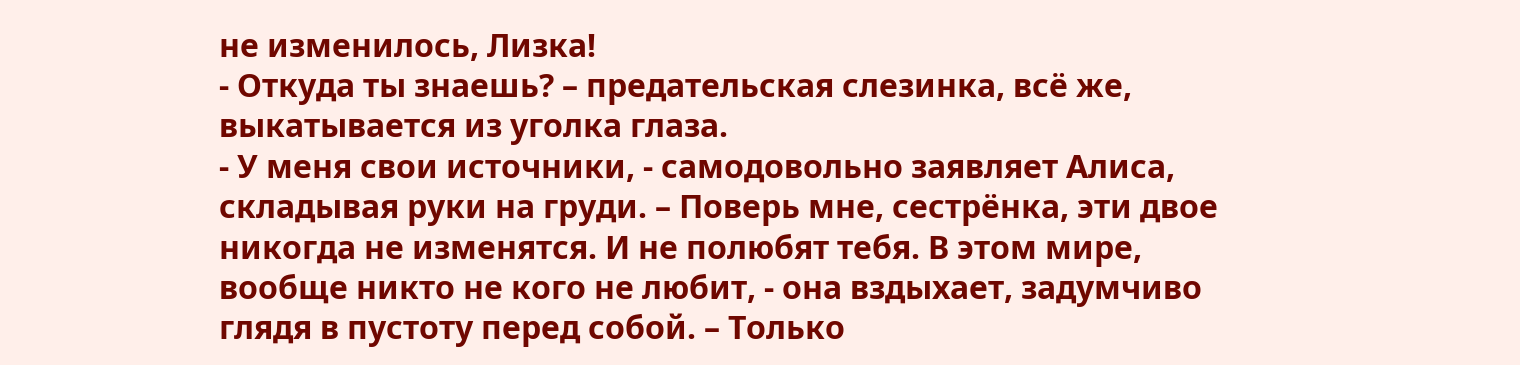не изменилось, Лизка!
- Откуда ты знаешь? – предательская слезинка, всё же, выкатывается из уголка глаза.
- У меня свои источники, - самодовольно заявляет Алиса, складывая руки на груди. – Поверь мне, сестрёнка, эти двое никогда не изменятся. И не полюбят тебя. В этом мире, вообще никто не кого не любит, - она вздыхает, задумчиво глядя в пустоту перед собой. – Только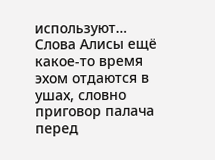используют…
Слова Алисы ещё какое-то время эхом отдаются в ушах, словно приговор палача перед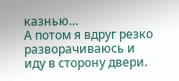казнью…
А потом я вдруг резко разворачиваюсь и иду в сторону двери.